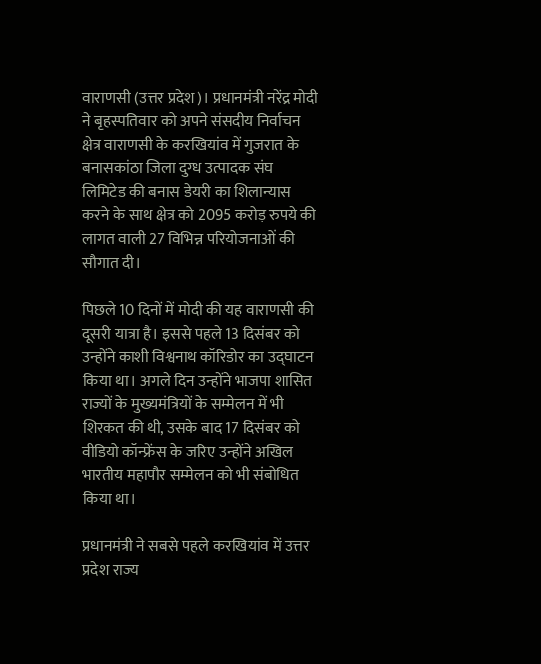वाराणसी (उत्तर प्रदेश)। प्रधानमंत्री नरेंद्र मोदी ने बृहस्पतिवार को अपने संसदीय निर्वाचन क्षेत्र वाराणसी के करखियांव में गुजरात के बनासकांठा जिला दुग्ध उत्पादक संघ लिमिटेड की बनास डेयरी का शिलान्यास करने के साथ क्षेत्र को 2095 करोड़ रुपये की लागत वाली 27 विभिन्न परियोजनाओं की सौगात दी।

पिछले 10 दिनों में मोदी की यह वाराणसी की दूसरी यात्रा है। इससे पहले 13 दिसंबर को उन्होंने काशी विश्वनाथ कॉरिडोर का उद्घाटन किया था। अगले दिन उन्होंने भाजपा शासित राज्यों के मुख्यमंत्रियों के सम्मेलन में भी शिरकत की थी, उसके बाद 17 दिसंबर को वीडियो कॉन्फ्रेंस के जरिए उन्होंने अखिल भारतीय महापौर सम्मेलन को भी संबोधित किया था।

प्रधानमंत्री ने सबसे पहले करखियांव में उत्तर प्रदेश राज्य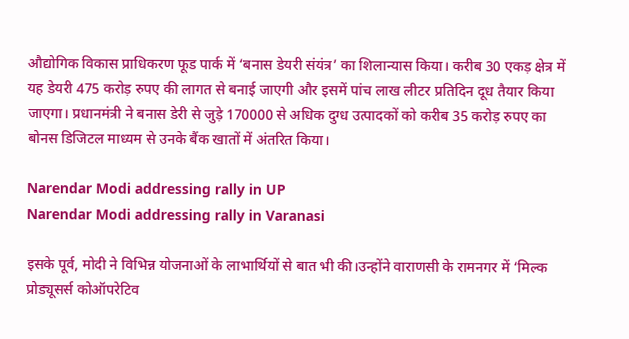औद्योगिक विकास प्राधिकरण फूड पार्क में ‘बनास डेयरी संयंत्र’ का शिलान्यास किया। करीब 30 एकड़ क्षेत्र में यह डेयरी 475 करोड़ रुपए की लागत से बनाई जाएगी और इसमें पांच लाख लीटर प्रतिदिन दूध तैयार किया जाएगा। प्रधानमंत्री ने बनास डेरी से जुड़े 170000 से अधिक दुग्ध उत्पादकों को करीब 35 करोड़ रुपए का बोनस डिजिटल माध्यम से उनके बैंक खातों में अंतरित किया।

Narendar Modi addressing rally in UP
Narendar Modi addressing rally in Varanasi

इसके पूर्व, मोदी ने विभिन्न योजनाओं के लाभार्थियों से बात भी की।उन्होंने वाराणसी के रामनगर में ‘मिल्क प्रोड्यूसर्स कोऑपरेटिव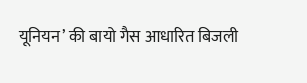यूनियन’ की बायो गैस आधारित बिजली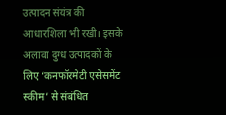उत्पादन संयंत्र की आधारशिला भी रखी। इसके अलावा दुग्ध उत्पादकों के लिए ‘कनफॉरमेटी एसेसमेंट स्कीम’ से संबंधित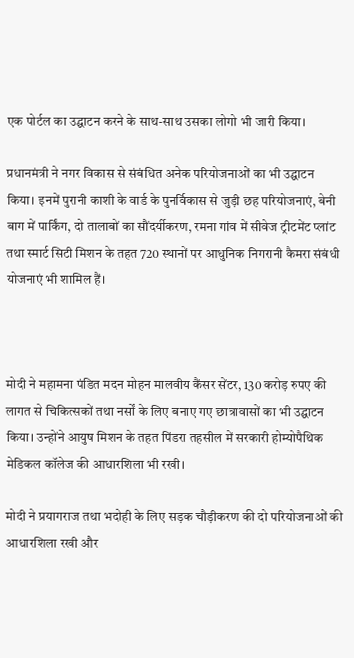एक पोर्टल का उद्घाटन करने के साथ-साथ उसका लोगो भी जारी किया।

प्रधानमंत्री ने नगर विकास से संबंधित अनेक परियोजनाओं का भी उद्घाटन किया। इनमें पुरानी काशी के वार्ड के पुनर्विकास से जुड़ी छह परियोजनाएं, बेनी बाग में पार्किंग, दो तालाबों का सौंदर्यीकरण, रमना गांव में सीवेज ट्रीटमेंट प्लांट तथा स्मार्ट सिटी मिशन के तहत 720 स्थानों पर आधुनिक निगरानी कैमरा संबंधी योजनाएं भी शामिल हैं।



मोदी ने महामना पंडित मदन मोहन मालवीय कैंसर सेंटर, 130 करोड़ रुपए की लागत से चिकित्सकों तथा नर्सों के लिए बनाए गए छात्रावासों का भी उद्घाटन किया। उन्होंने आयुष मिशन के तहत पिंडरा तहसील में सरकारी होम्योपैथिक मेडिकल कॉलेज की आधारशिला भी रखी।

मोदी ने प्रयागराज तथा भदोही के लिए सड़क चौड़ीकरण की दो परियोजनाओं की आधारशिला रखी और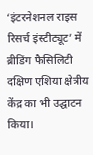‘इंटरनेशनल राइस रिसर्च इंस्टीट्यूट’ में ब्रीडिंग फैसिलिटी दक्षिण एशिया क्षेत्रीय केंद्र का भी उद्घाटन किया।